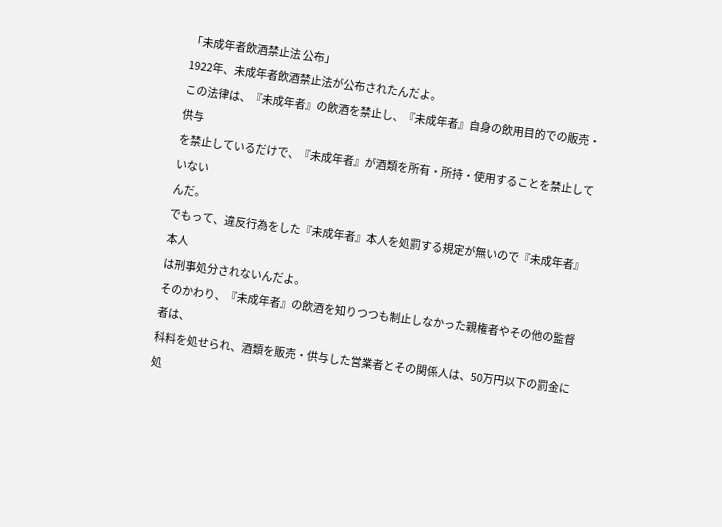「未成年者飲酒禁止法 公布」
1922年、未成年者飲酒禁止法が公布されたんだよ。
この法律は、『未成年者』の飲酒を禁止し、『未成年者』自身の飲用目的での販売・供与
を禁止しているだけで、『未成年者』が酒類を所有・所持・使用することを禁止していない
んだ。
でもって、違反行為をした『未成年者』本人を処罰する規定が無いので『未成年者』本人
は刑事処分されないんだよ。
そのかわり、『未成年者』の飲酒を知りつつも制止しなかった親権者やその他の監督者は、
科料を処せられ、酒類を販売・供与した営業者とその関係人は、50万円以下の罰金に処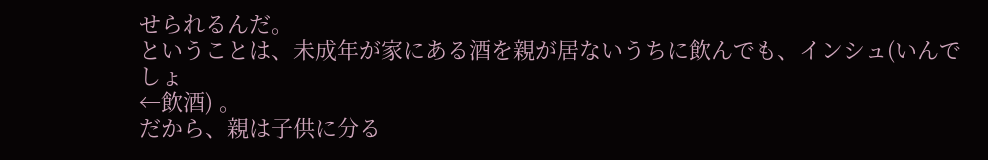せられるんだ。
ということは、未成年が家にある酒を親が居ないうちに飲んでも、インシュ(いんでしょ
←飲酒) 。
だから、親は子供に分る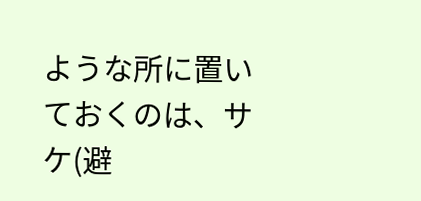ような所に置いておくのは、サケ(避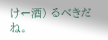け←酒) るべきだね。